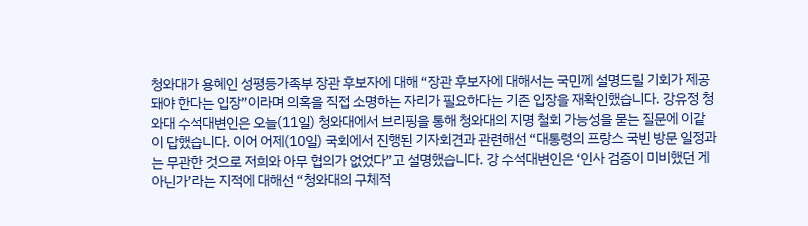청와대가 용혜인 성평등가족부 장관 후보자에 대해 “장관 후보자에 대해서는 국민께 설명드릴 기회가 제공돼야 한다는 입장”이라며 의혹을 직접 소명하는 자리가 필요하다는 기존 입장을 재확인했습니다. 강유정 청와대 수석대변인은 오늘(11일) 청와대에서 브리핑을 통해 청와대의 지명 철회 가능성을 묻는 질문에 이같이 답했습니다. 이어 어제(10일) 국회에서 진행된 기자회견과 관련해선 “대통령의 프랑스 국빈 방문 일정과는 무관한 것으로 저희와 아무 협의가 없었다”고 설명했습니다. 강 수석대변인은 ‘인사 검증이 미비했던 게 아닌가’라는 지적에 대해선 “청와대의 구체적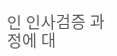인 인사검증 과정에 대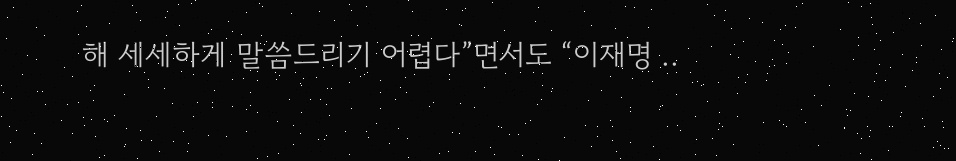해 세세하게 말씀드리기 어렵다”면서도 “이재명 ..